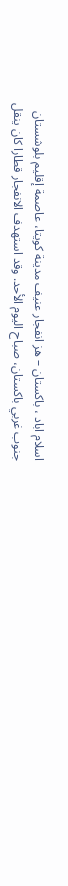اسلام اباد ، باكستان – هز انفجار عنيف مدينة كويتا، عاصمة إقليم بلوشستان جنوب غربي باكستان، صباح اليوم الأحد. وقد استهدف الانفجار قطارا كان ينقل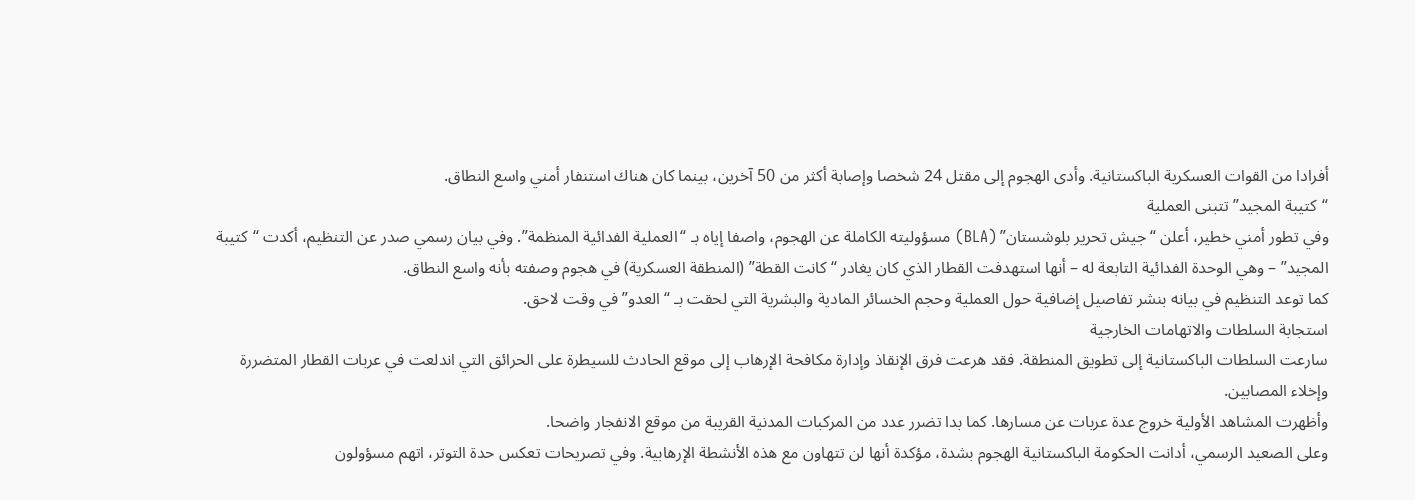أفرادا من القوات العسكرية الباكستانية. وأدى الهجوم إلى مقتل 24 شخصا وإصابة أكثر من 50 آخرين، بينما كان هناك استنفار أمني واسع النطاق.
“كتيبة المجيد” تتبنى العملية
وفي تطور أمني خطير، أعلن “جيش تحرير بلوشستان” (BLA) مسؤوليته الكاملة عن الهجوم، واصفا إياه بـ “العملية الفدائية المنظمة”. وفي بيان رسمي صدر عن التنظيم، أكدت “كتيبة المجيد” – وهي الوحدة الفدائية التابعة له – أنها استهدفت القطار الذي كان يغادر “كانت القطة” (المنطقة العسكرية) في هجوم وصفته بأنه واسع النطاق.
كما توعد التنظيم في بيانه بنشر تفاصيل إضافية حول العملية وحجم الخسائر المادية والبشرية التي لحقت بـ “العدو” في وقت لاحق.
استجابة السلطات والاتهامات الخارجية
سارعت السلطات الباكستانية إلى تطويق المنطقة. فقد هرعت فرق الإنقاذ وإدارة مكافحة الإرهاب إلى موقع الحادث للسيطرة على الحرائق التي اندلعت في عربات القطار المتضررة وإخلاء المصابين.
وأظهرت المشاهد الأولية خروج عدة عربات عن مسارها. كما بدا تضرر عدد من المركبات المدنية القريبة من موقع الانفجار واضحا.
وعلى الصعيد الرسمي، أدانت الحكومة الباكستانية الهجوم بشدة، مؤكدة أنها لن تتهاون مع هذه الأنشطة الإرهابية. وفي تصريحات تعكس حدة التوتر، اتهم مسؤولون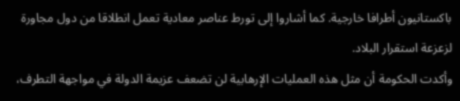باكستانيون أطرافا خارجية. كما أشاروا إلى تورط عناصر معادية تعمل انطلاقا من دول مجاورة لزعزعة استقرار البلاد.
وأكدت الحكومة أن مثل هذه العمليات الإرهابية لن تضعف عزيمة الدولة في مواجهة التطرف،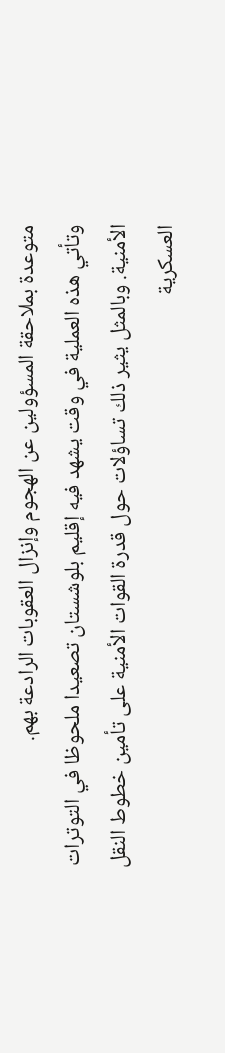متوعدة بملاحقة المسؤولين عن الهجوم وإنزال العقوبات الرادعة بهم.
وتأتي هذه العملية في وقت يشهد فيه إقليم بلوشستان تصعيدا ملحوظا في التوترات الأمنية. وبالمثل يثير ذلك تساؤلات حول قدرة القوات الأمنية على تأمين خطوط النقل العسكرية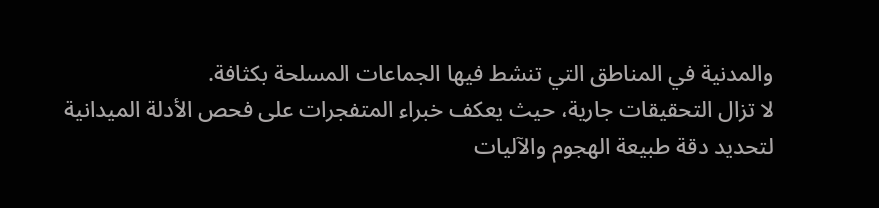والمدنية في المناطق التي تنشط فيها الجماعات المسلحة بكثافة.
لا تزال التحقيقات جارية، حيث يعكف خبراء المتفجرات على فحص الأدلة الميدانية لتحديد دقة طبيعة الهجوم والآليات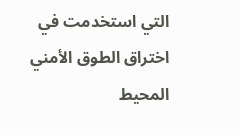التي استخدمت في اختراق الطوق الأمني المحيط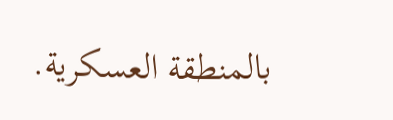بالمنطقة العسكرية.